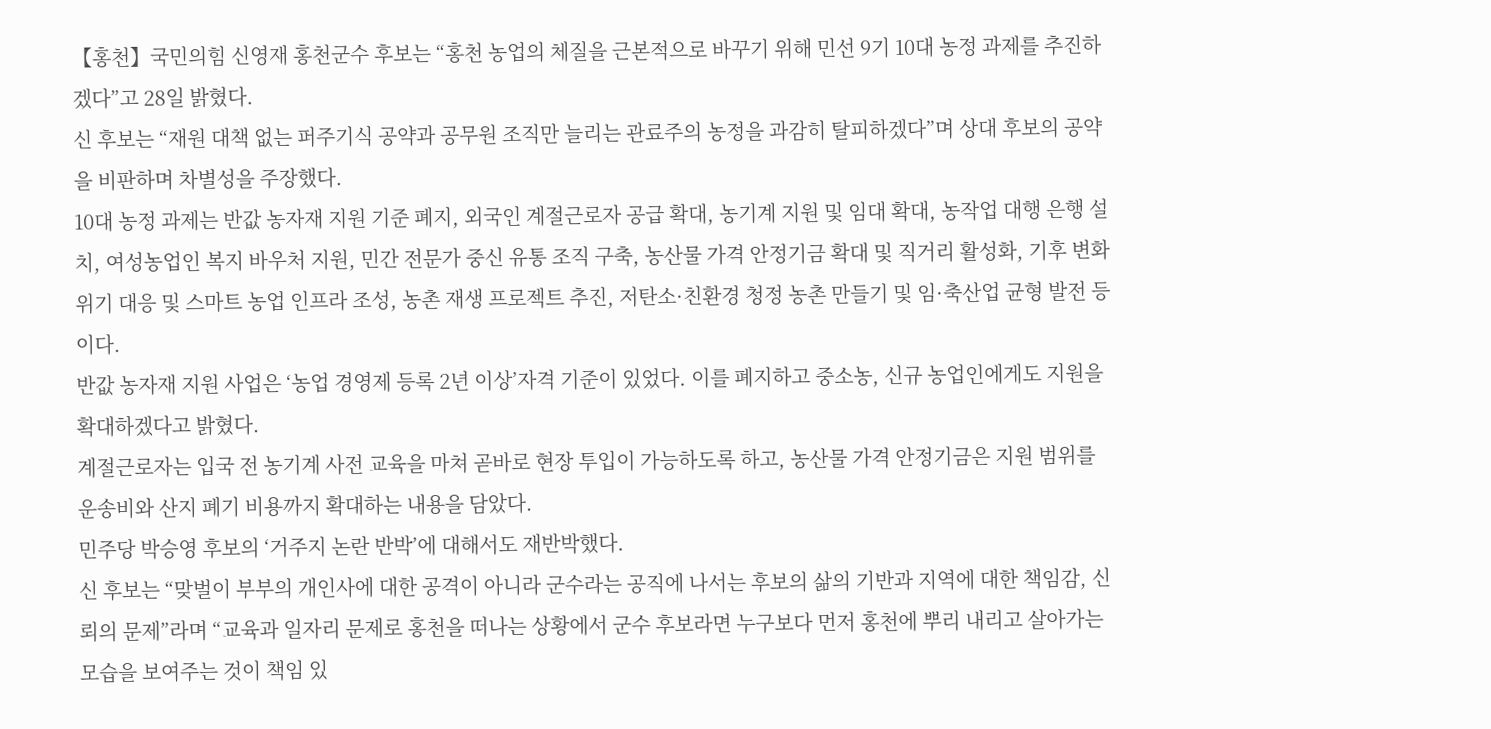【홍천】국민의힘 신영재 홍천군수 후보는 “홍천 농업의 체질을 근본적으로 바꾸기 위해 민선 9기 10대 농정 과제를 추진하겠다”고 28일 밝혔다.
신 후보는 “재원 대책 없는 퍼주기식 공약과 공무원 조직만 늘리는 관료주의 농정을 과감히 탈피하겠다”며 상대 후보의 공약을 비판하며 차별성을 주장했다.
10대 농정 과제는 반값 농자재 지원 기준 폐지, 외국인 계절근로자 공급 확대, 농기계 지원 및 임대 확대, 농작업 대행 은행 설치, 여성농업인 복지 바우처 지원, 민간 전문가 중신 유통 조직 구축, 농산물 가격 안정기금 확대 및 직거리 활성화, 기후 변화 위기 대응 및 스마트 농업 인프라 조성, 농촌 재생 프로젝트 추진, 저탄소·친환경 청정 농촌 만들기 및 임·축산업 균형 발전 등이다.
반값 농자재 지원 사업은 ‘농업 경영제 등록 2년 이상’자격 기준이 있었다. 이를 폐지하고 중소농, 신규 농업인에게도 지원을 확대하겠다고 밝혔다.
계절근로자는 입국 전 농기계 사전 교육을 마쳐 곧바로 현장 투입이 가능하도록 하고, 농산물 가격 안정기금은 지원 범위를 운송비와 산지 폐기 비용까지 확대하는 내용을 담았다.
민주당 박승영 후보의 ‘거주지 논란 반박’에 대해서도 재반박했다.
신 후보는 “맞벌이 부부의 개인사에 대한 공격이 아니라 군수라는 공직에 나서는 후보의 삶의 기반과 지역에 대한 책임감, 신뢰의 문제”라며 “교육과 일자리 문제로 홍천을 떠나는 상황에서 군수 후보라면 누구보다 먼저 홍천에 뿌리 내리고 살아가는 모습을 보여주는 것이 책임 있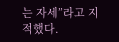는 자세”라고 지적했다.